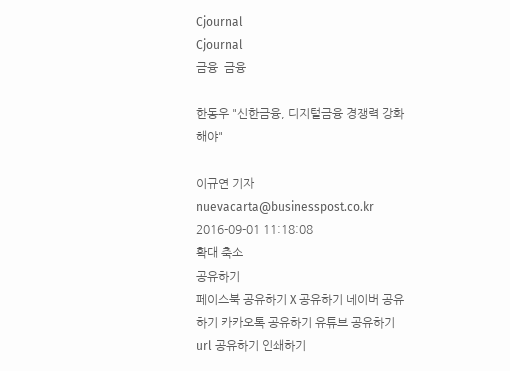Cjournal
Cjournal
금융  금융

한동우 "신한금융, 디지털금융 경쟁력 강화해야"

이규연 기자 nuevacarta@businesspost.co.kr 2016-09-01 11:18:08
확대 축소
공유하기
페이스북 공유하기 X 공유하기 네이버 공유하기 카카오톡 공유하기 유튜브 공유하기 url 공유하기 인쇄하기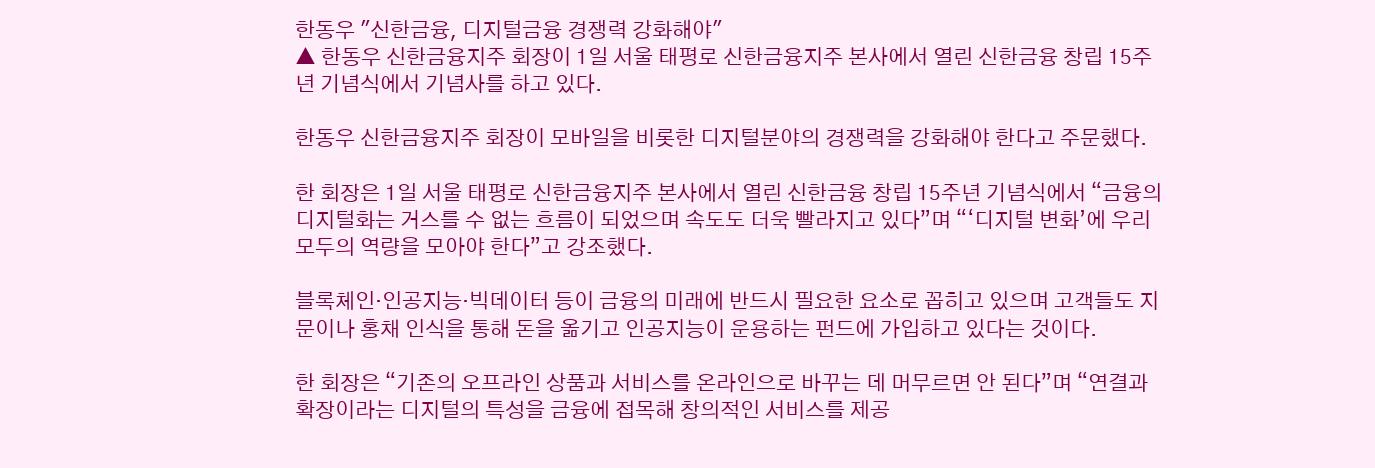한동우 "신한금융, 디지털금융 경쟁력 강화해야"
▲ 한동우 신한금융지주 회장이 1일 서울 태평로 신한금융지주 본사에서 열린 신한금융 창립 15주년 기념식에서 기념사를 하고 있다.

한동우 신한금융지주 회장이 모바일을 비롯한 디지털분야의 경쟁력을 강화해야 한다고 주문했다.

한 회장은 1일 서울 태평로 신한금융지주 본사에서 열린 신한금융 창립 15주년 기념식에서 “금융의 디지털화는 거스를 수 없는 흐름이 되었으며 속도도 더욱 빨라지고 있다”며 “‘디지털 변화’에 우리 모두의 역량을 모아야 한다”고 강조했다.

블록체인·인공지능·빅데이터 등이 금융의 미래에 반드시 필요한 요소로 꼽히고 있으며 고객들도 지문이나 홍채 인식을 통해 돈을 옮기고 인공지능이 운용하는 펀드에 가입하고 있다는 것이다.

한 회장은 “기존의 오프라인 상품과 서비스를 온라인으로 바꾸는 데 머무르면 안 된다”며 “연결과 확장이라는 디지털의 특성을 금융에 접목해 창의적인 서비스를 제공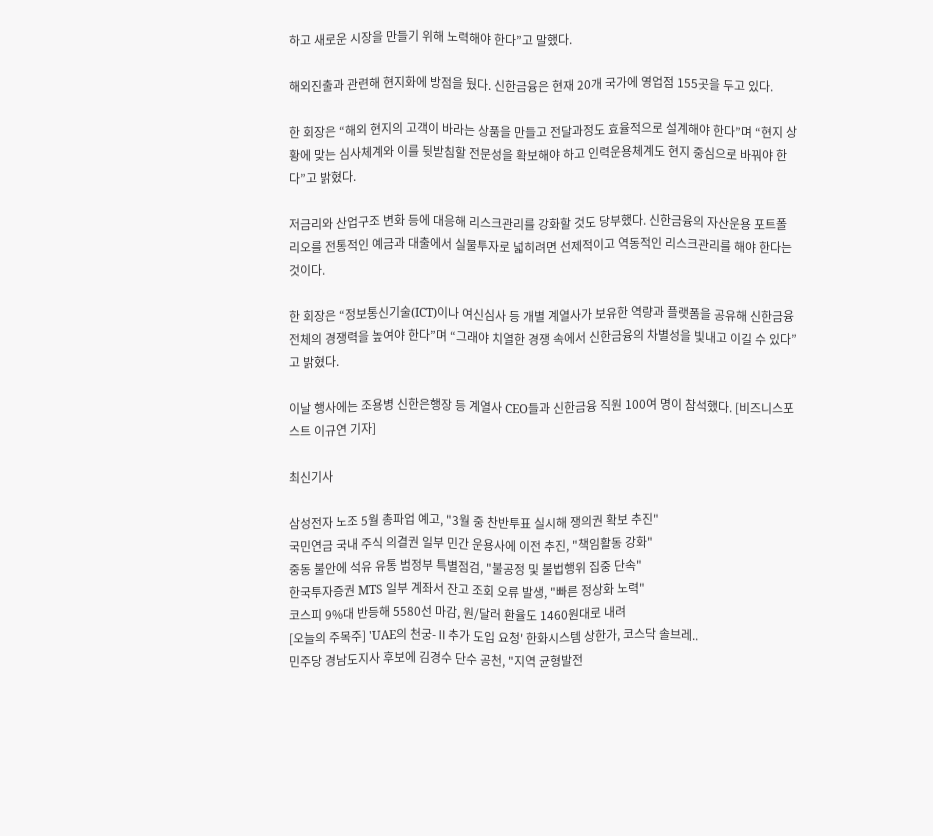하고 새로운 시장을 만들기 위해 노력해야 한다”고 말했다.

해외진출과 관련해 현지화에 방점을 뒀다. 신한금융은 현재 20개 국가에 영업점 155곳을 두고 있다.

한 회장은 “해외 현지의 고객이 바라는 상품을 만들고 전달과정도 효율적으로 설계해야 한다”며 “현지 상황에 맞는 심사체계와 이를 뒷받침할 전문성을 확보해야 하고 인력운용체계도 현지 중심으로 바꿔야 한다”고 밝혔다.

저금리와 산업구조 변화 등에 대응해 리스크관리를 강화할 것도 당부했다. 신한금융의 자산운용 포트폴리오를 전통적인 예금과 대출에서 실물투자로 넓히려면 선제적이고 역동적인 리스크관리를 해야 한다는 것이다.

한 회장은 “정보통신기술(ICT)이나 여신심사 등 개별 계열사가 보유한 역량과 플랫폼을 공유해 신한금융 전체의 경쟁력을 높여야 한다”며 “그래야 치열한 경쟁 속에서 신한금융의 차별성을 빛내고 이길 수 있다”고 밝혔다.

이날 행사에는 조용병 신한은행장 등 계열사 CEO들과 신한금융 직원 100여 명이 참석했다. [비즈니스포스트 이규연 기자]

최신기사

삼성전자 노조 5월 총파업 예고, "3월 중 찬반투표 실시해 쟁의권 확보 추진"
국민연금 국내 주식 의결권 일부 민간 운용사에 이전 추진, "책임활동 강화"
중동 불안에 석유 유통 범정부 특별점검, "불공정 및 불법행위 집중 단속"
한국투자증권 MTS 일부 계좌서 잔고 조회 오류 발생, "빠른 정상화 노력"
코스피 9%대 반등해 5580선 마감, 원/달러 환율도 1460원대로 내려
[오늘의 주목주] 'UAE의 천궁-Ⅱ추가 도입 요청' 한화시스템 상한가, 코스닥 솔브레..
민주당 경남도지사 후보에 김경수 단수 공천, "지역 균형발전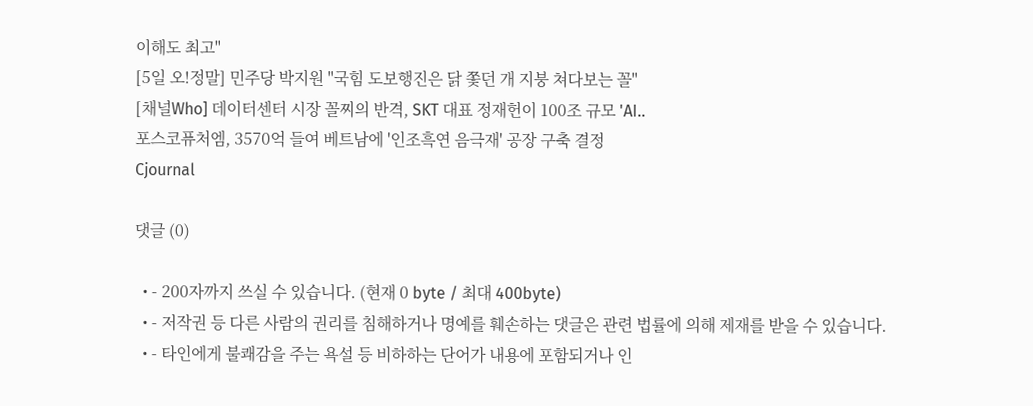이해도 최고"
[5일 오!정말] 민주당 박지원 "국힘 도보행진은 닭 쫓던 개 지붕 쳐다보는 꼴"
[채널Who] 데이터센터 시장 꼴찌의 반격, SKT 대표 정재헌이 100조 규모 'AI..
포스코퓨처엠, 3570억 들여 베트남에 '인조흑연 음극재' 공장 구축 결정
Cjournal

댓글 (0)

  • - 200자까지 쓰실 수 있습니다. (현재 0 byte / 최대 400byte)
  • - 저작권 등 다른 사람의 권리를 침해하거나 명예를 훼손하는 댓글은 관련 법률에 의해 제재를 받을 수 있습니다.
  • - 타인에게 불쾌감을 주는 욕설 등 비하하는 단어가 내용에 포함되거나 인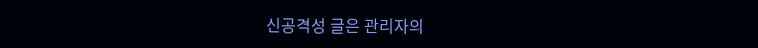신공격성 글은 관리자의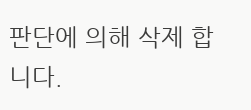판단에 의해 삭제 합니다.